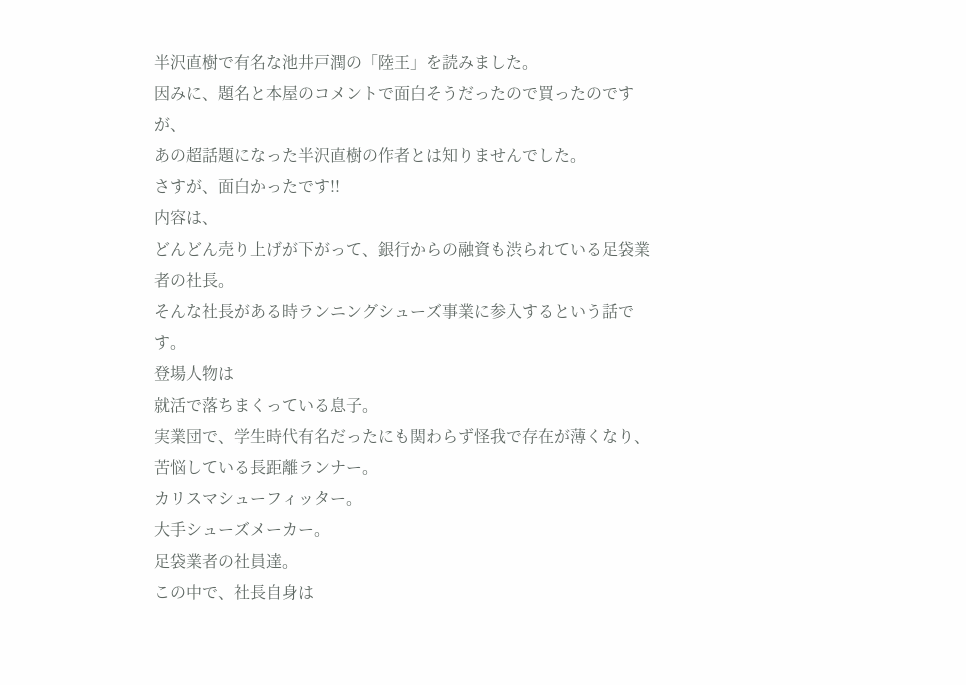半沢直樹で有名な池井戸潤の「陸王」を読みました。
因みに、題名と本屋のコメントで面白そうだったので買ったのですが、
あの超話題になった半沢直樹の作者とは知りませんでした。
さすが、面白かったです!!
内容は、
どんどん売り上げが下がって、銀行からの融資も渋られている足袋業者の社長。
そんな社長がある時ランニングシューズ事業に参入するという話です。
登場人物は
就活で落ちまくっている息子。
実業団で、学生時代有名だったにも関わらず怪我で存在が薄くなり、苦悩している長距離ランナー。
カリスマシューフィッター。
大手シューズメーカー。
足袋業者の社員達。
この中で、社長自身は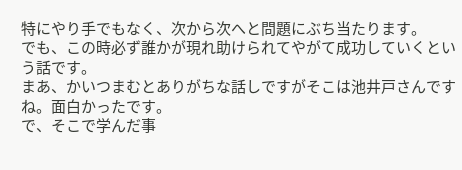特にやり手でもなく、次から次へと問題にぶち当たります。
でも、この時必ず誰かが現れ助けられてやがて成功していくという話です。
まあ、かいつまむとありがちな話しですがそこは池井戸さんですね。面白かったです。
で、そこで学んだ事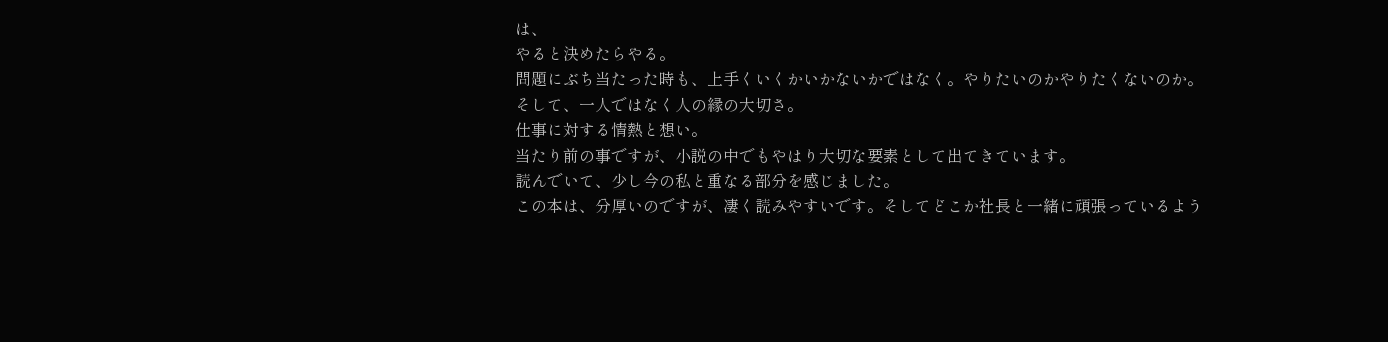は、
やると決めたらやる。
問題にぶち当たった時も、上手くいくかいかないかではなく。やりたいのかやりたくないのか。
そして、一人ではなく人の縁の大切さ。
仕事に対する情熱と想い。
当たり前の事ですが、小説の中でもやはり大切な要素として出てきています。
読んでいて、少し今の私と重なる部分を感じました。
この本は、分厚いのですが、凄く読みやすいです。そしてどこか社長と一緒に頑張っているよう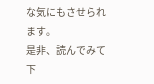な気にもさせられます。
是非、読んでみて下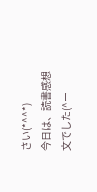さい(*^^*)
今日は、読書感想文でした(^ー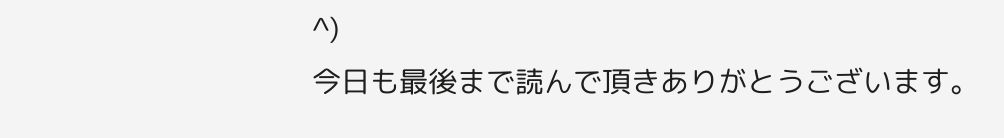^)
今日も最後まで読んで頂きありがとうございます。